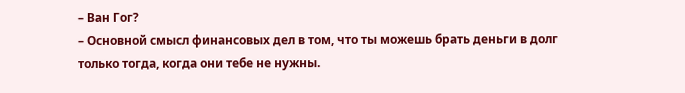– Ван Гог?
– Основной смысл финансовых дел в том, что ты можешь брать деньги в долг только тогда, когда они тебе не нужны.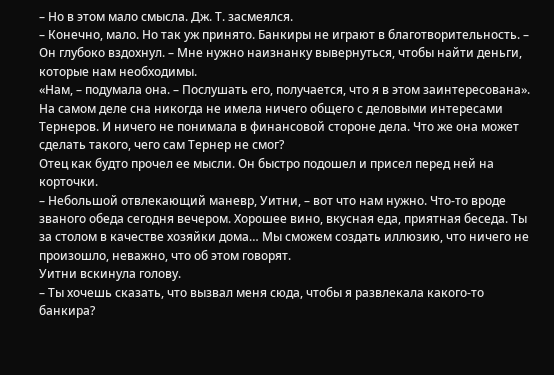– Но в этом мало смысла. Дж. Т. засмеялся.
– Конечно, мало. Но так уж принято. Банкиры не играют в благотворительность. – Он глубоко вздохнул. – Мне нужно наизнанку вывернуться, чтобы найти деньги, которые нам необходимы.
«Нам, – подумала она. – Послушать его, получается, что я в этом заинтересована». На самом деле сна никогда не имела ничего общего с деловыми интересами Тернеров. И ничего не понимала в финансовой стороне дела. Что же она может сделать такого, чего сам Тернер не смог?
Отец как будто прочел ее мысли. Он быстро подошел и присел перед ней на корточки.
– Небольшой отвлекающий маневр, Уитни, – вот что нам нужно. Что-то вроде званого обеда сегодня вечером. Хорошее вино, вкусная еда, приятная беседа. Ты за столом в качестве хозяйки дома… Мы сможем создать иллюзию, что ничего не произошло, неважно, что об этом говорят.
Уитни вскинула голову.
– Ты хочешь сказать, что вызвал меня сюда, чтобы я развлекала какого-то банкира?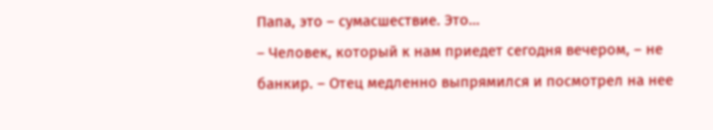Папа, это – сумасшествие. Это…
– Человек, который к нам приедет сегодня вечером, – не банкир. – Отец медленно выпрямился и посмотрел на нее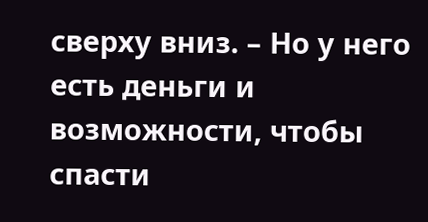сверху вниз. – Но у него есть деньги и возможности, чтобы спасти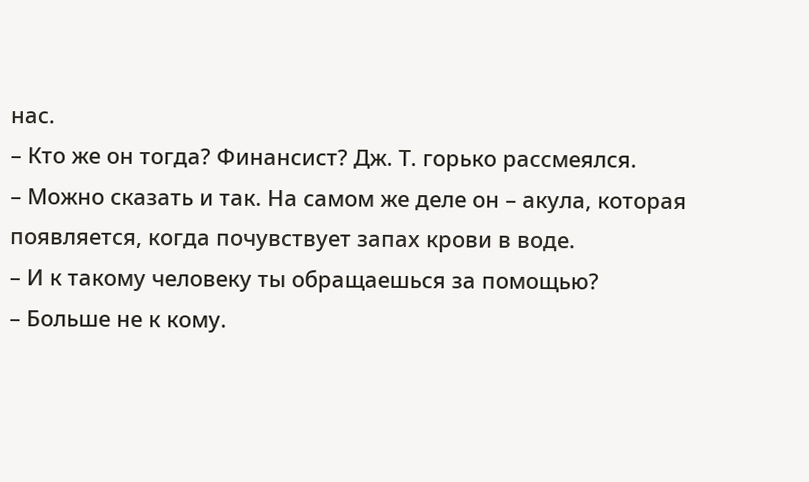нас.
– Кто же он тогда? Финансист? Дж. Т. горько рассмеялся.
– Можно сказать и так. На самом же деле он – акула, которая появляется, когда почувствует запах крови в воде.
– И к такому человеку ты обращаешься за помощью?
– Больше не к кому.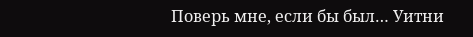Поверь мне, если бы был… Уитни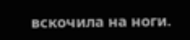вскочила на ноги.